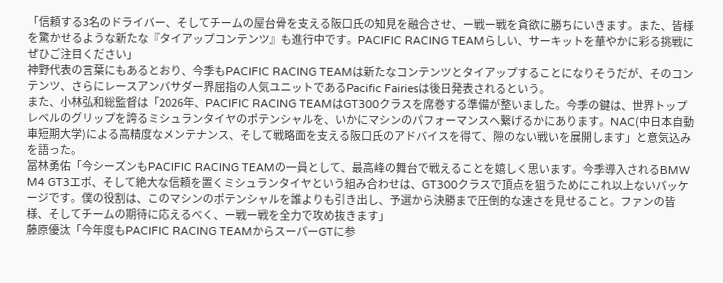「信頼する3名のドライバー、そしてチームの屋台骨を支える阪口氏の知見を融合させ、ー戦ー戦を貪欲に勝ちにいきます。また、皆様を驚かせるような新たな『タイアップコンテンツ』も進行中です。PACIFIC RACING TEAMらしい、サーキットを華やかに彩る挑戦にぜひご注目ください」
神野代表の言葉にもあるとおり、今季もPACIFIC RACING TEAMは新たなコンテンツとタイアップすることになりそうだが、そのコンテンツ、さらにレースアンバサダー界屈指の人気ユニットであるPacific Fairiesは後日発表されるという。
また、小林弘和総監督は「2026年、PACIFIC RACING TEAMはGT300クラスを席巻する準備が整いました。今季の鍵は、世界トップレベルのグリップを誇るミシュランタイヤのポテンシャルを、いかにマシンのパフォーマンスヘ繋げるかにあります。NAC(中日本自動車短期大学)による高精度なメンテナンス、そして戦略面を支える阪口氏のアドバイスを得て、隙のない戦いを展開します」と意気込みを語った。
冨林勇佑「今シーズンもPACIFIC RACING TEAMの一員として、最高峰の舞台で戦えることを嬉しく思います。今季導入されるBMW M4 GT3エボ、そして絶大な信頼を置くミシュランタイヤという組み合わせは、GT300クラスで頂点を狙うためにこれ以上ないパッケージです。僕の役割は、このマシンのポテンシャルを誰よりも引き出し、予選から決勝まで圧倒的な速さを見せること。ファンの皆様、そしてチームの期待に応えるべく、ー戦ー戦を全力で攻め抜きます」
藤原優汰「今年度もPACIFIC RACING TEAMからスーパーGTに参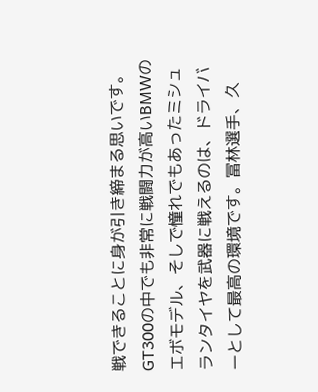戦できることに身が引き締まる思いです。GT300の中でも非常に戦闘力が高いBMWのエボモデル、そしで憧れでもあったミシュランタイヤを武器に戦えるのは、ドライバーとして最高の環境です。冨林選手、久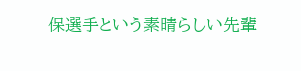保選手という素晴らしい先輩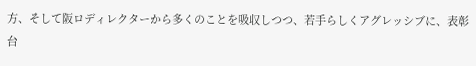方、そして阪ロディレクターから多くのことを吸収しつつ、若手らしくアグレッシブに、表彰台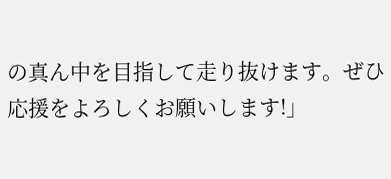の真ん中を目指して走り抜けます。ぜひ応援をよろしくお願いします!」